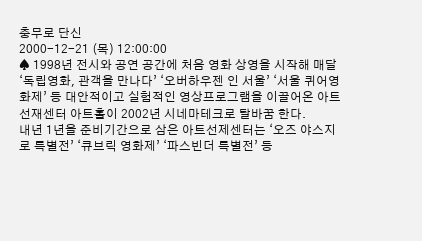충무로 단신
2000-12-21 (목) 12:00:00
♠ 1998년 전시와 공연 공간에 처음 영화 상영을 시작해 매달 ‘독립영화, 관객을 만나다’ ‘오버하우젠 인 서울’ ‘서울 퀴어영화제’ 등 대안적이고 실험적인 영상프로그램을 이끌어온 아트선재센터 아트홀이 2002년 시네마테크로 탈바꿈 한다.
내년 1년을 준비기간으로 삼은 아트선제센터는 ‘오즈 야스지로 특별전’ ‘큐브릭 영화제’ ‘파스빈더 특별전’ 등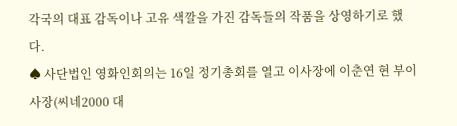각국의 대표 감독이나 고유 색깔을 가진 감독들의 작품을 상영하기로 했다.
♠ 사단법인 영화인회의는 16일 정기총회를 열고 이사장에 이춘연 현 부이사장(씨네2000 대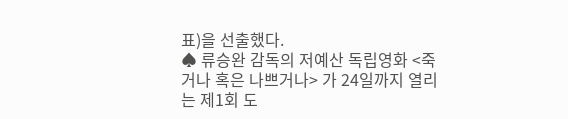표)을 선출했다.
♠ 류승완 감독의 저예산 독립영화 <죽거나 혹은 나쁘거나> 가 24일까지 열리는 제1회 도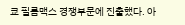쿄 필름맥스 경쟁부문에 진출했다. 아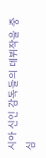시아 신인 감독들의 데뷔작을 중심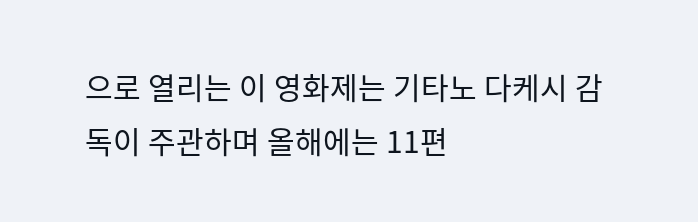으로 열리는 이 영화제는 기타노 다케시 감독이 주관하며 올해에는 11편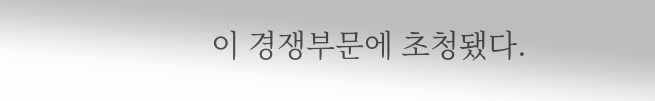이 경쟁부문에 초청됐다.